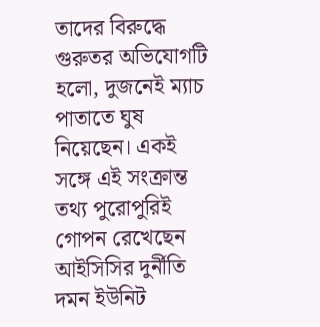তাদের বিরুদ্ধে গুরুতর অভিযোগটি হলো, দুজনেই ম্যাচ পাতাতে ঘুষ নিয়েছেন। একই সঙ্গে এই সংক্রান্ত তথ্য পুরোপুরিই গোপন রেখেছেন আইসিসির দুর্নীতি দমন ইউনিট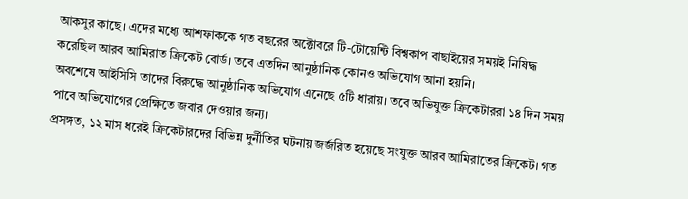আকসুর কাছে। এদের মধ্যে আশফাককে গত বছরের অক্টোবরে টি-টোয়েন্টি বিশ্বকাপ বাছাইয়ের সময়ই নিষিদ্ধ করেছিল আরব আমিরাত ক্রিকেট বোর্ড। তবে এতদিন আনুষ্ঠানিক কোনও অভিযোগ আনা হয়নি।
অবশেষে আইসিসি তাদের বিরুদ্ধে আনুষ্ঠানিক অভিযোগ এনেছে ৫টি ধারায়। তবে অভিযুক্ত ক্রিকেটাররা ১৪ দিন সময় পাবে অভিযোগের প্রেক্ষিতে জবার দেওয়ার জন্য।
প্রসঙ্গত, ১২ মাস ধরেই ক্রিকেটারদের বিভিন্ন দুর্নীতির ঘটনায় জর্জরিত হয়েছে সংযুক্ত আরব আমিরাতের ক্রিকেট। গত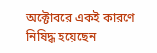অক্টোবরে একই কারণে নিষিদ্ধ হয়েছেন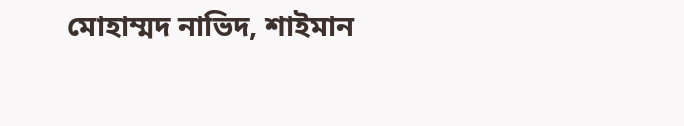মোহাম্মদ নাভিদ, শাইমান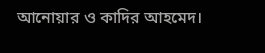আনোয়ার ও কাদির আহমেদ।